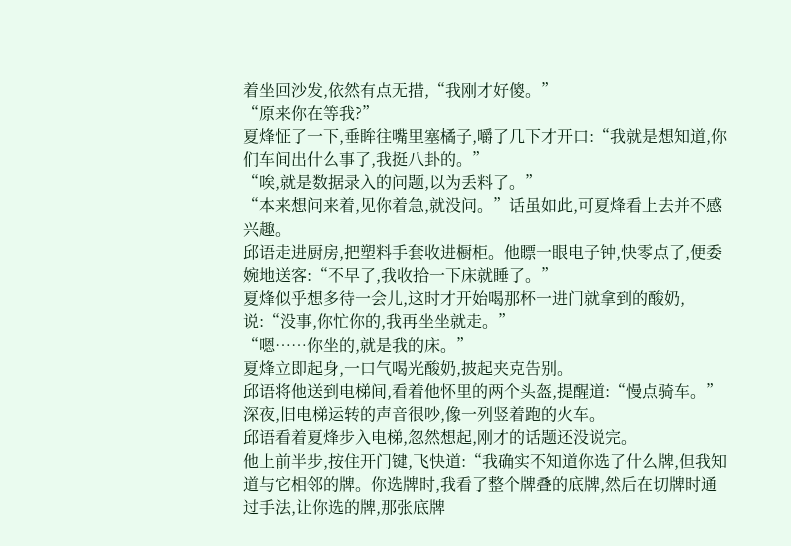着坐回沙发,依然有点无措,“我刚才好傻。”
“原来你在等我?”
夏烽怔了一下,垂眸往嘴里塞橘子,嚼了几下才开口:“我就是想知道,你们车间出什么事了,我挺八卦的。”
“唉,就是数据录入的问题,以为丢料了。”
“本来想问来着,见你着急,就没问。”话虽如此,可夏烽看上去并不感兴趣。
邱语走进厨房,把塑料手套收进橱柜。他瞟一眼电子钟,快零点了,便委婉地送客:“不早了,我收拾一下床就睡了。”
夏烽似乎想多待一会儿,这时才开始喝那杯一进门就拿到的酸奶,说:“没事,你忙你的,我再坐坐就走。”
“嗯……你坐的,就是我的床。”
夏烽立即起身,一口气喝光酸奶,披起夹克告别。
邱语将他送到电梯间,看着他怀里的两个头盔,提醒道:“慢点骑车。”
深夜,旧电梯运转的声音很吵,像一列竖着跑的火车。
邱语看着夏烽步入电梯,忽然想起,刚才的话题还没说完。
他上前半步,按住开门键,飞快道:“我确实不知道你选了什么牌,但我知道与它相邻的牌。你选牌时,我看了整个牌叠的底牌,然后在切牌时通过手法,让你选的牌,那张底牌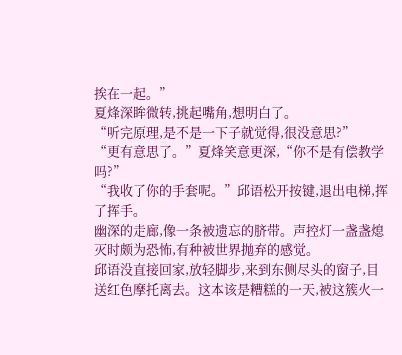挨在一起。”
夏烽深眸微转,挑起嘴角,想明白了。
“听完原理,是不是一下子就觉得,很没意思?”
“更有意思了。”夏烽笑意更深,“你不是有偿教学吗?”
“我收了你的手套呢。”邱语松开按键,退出电梯,挥了挥手。
幽深的走廊,像一条被遗忘的脐带。声控灯一盏盏熄灭时颇为恐怖,有种被世界抛弃的感觉。
邱语没直接回家,放轻脚步,来到东侧尽头的窗子,目送红色摩托离去。这本该是糟糕的一天,被这簇火一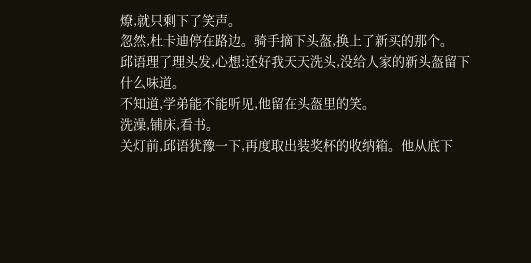燎,就只剩下了笑声。
忽然,杜卡迪停在路边。骑手摘下头盔,换上了新买的那个。
邱语理了理头发,心想:还好我天天洗头,没给人家的新头盔留下什么味道。
不知道,学弟能不能听见,他留在头盔里的笑。
洗澡,铺床,看书。
关灯前,邱语犹豫一下,再度取出装奖杯的收纳箱。他从底下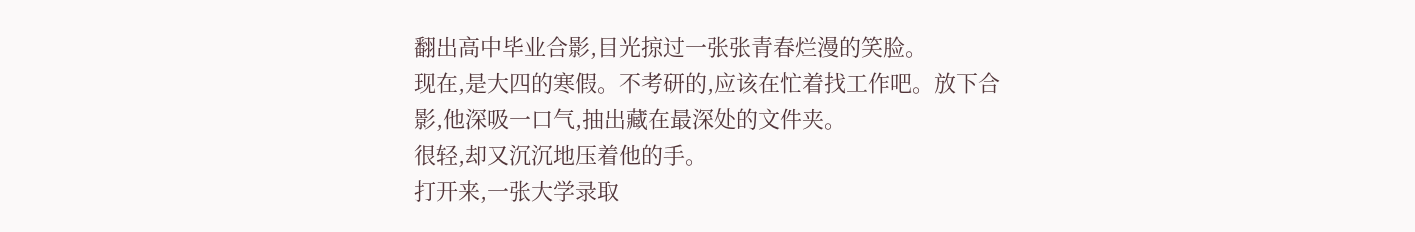翻出高中毕业合影,目光掠过一张张青春烂漫的笑脸。
现在,是大四的寒假。不考研的,应该在忙着找工作吧。放下合影,他深吸一口气,抽出藏在最深处的文件夹。
很轻,却又沉沉地压着他的手。
打开来,一张大学录取